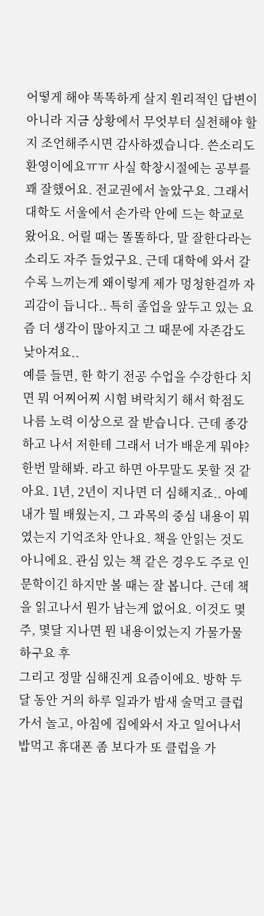어떻게 해야 똑똑하게 살지 원리적인 답변이 아니라 지금 상황에서 무엇부터 실천해야 할지 조언해주시면 감사하겠습니다. 쓴소리도 환영이에요ㅠㅠ 사실 학창시절에는 공부를 꽤 잘했어요. 전교권에서 놀았구요. 그래서 대학도 서울에서 손가락 안에 드는 학교로 왔어요. 어릴 때는 똘똘하다, 말 잘한다라는 소리도 자주 들었구요. 근데 대학에 와서 갈수록 느끼는게 왜이렇게 제가 멍청한걸까 자괴감이 듭니다.. 특히 졸업을 앞두고 있는 요즘 더 생각이 많아지고 그 때문에 자존감도 낮아져요..
예를 들면, 한 학기 전공 수업을 수강한다 치면 뭐 어찌어찌 시험 벼락치기 해서 학점도 나름 노력 이상으로 잘 받습니다. 근데 종강하고 나서 저한테 그래서 너가 배운게 뭐야? 한번 말해봐. 라고 하면 아무말도 못할 것 같아요. 1년, 2년이 지나면 더 심해지죠.. 아예 내가 뭘 배웠는지, 그 과목의 중심 내용이 뭐였는지 기억조차 안나요. 책을 안읽는 것도 아니에요. 관심 있는 책 같은 경우도 주로 인문학이긴 하지만 볼 때는 잘 봅니다. 근데 책을 읽고나서 뭔가 남는게 없어요. 이것도 몇주, 몇달 지나면 뭔 내용이었는지 가물가물하구요 후
그리고 정말 심해진게 요즘이에요. 방학 두달 동안 거의 하루 일과가 밤새 술먹고 클럽가서 놀고, 아침에 집에와서 자고 일어나서 밥먹고 휴대폰 좀 보다가 또 클럽을 가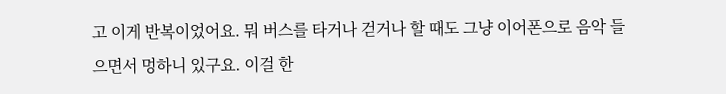고 이게 반복이었어요. 뭐 버스를 타거나 걷거나 할 때도 그냥 이어폰으로 음악 들으면서 멍하니 있구요. 이걸 한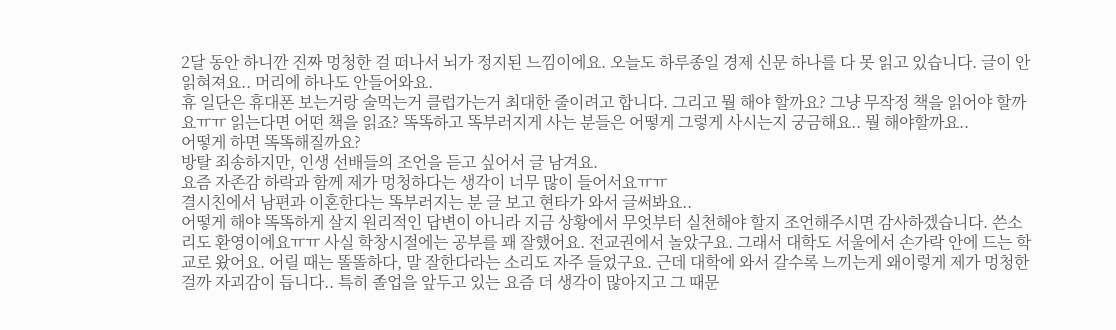2달 동안 하니깐 진짜 멍청한 걸 떠나서 뇌가 정지된 느낌이에요. 오늘도 하루종일 경제 신문 하나를 다 못 읽고 있습니다. 글이 안읽혀져요.. 머리에 하나도 안들어와요.
휴 일단은 휴대폰 보는거랑 술먹는거 클럽가는거 최대한 줄이려고 합니다. 그리고 뭘 해야 할까요? 그냥 무작정 책을 읽어야 할까요ㅠㅠ 읽는다면 어떤 책을 읽죠? 똑똑하고 똑부러지게 사는 분들은 어떻게 그렇게 사시는지 궁금해요.. 뭘 해야할까요..
어떻게 하면 똑똑해질까요?
방탈 죄송하지만, 인생 선배들의 조언을 듣고 싶어서 글 남겨요.
요즘 자존감 하락과 함께 제가 멍청하다는 생각이 너무 많이 들어서요ㅠㅠ
결시친에서 남편과 이혼한다는 똑부러지는 분 글 보고 현타가 와서 글써봐요..
어떻게 해야 똑똑하게 살지 원리적인 답변이 아니라 지금 상황에서 무엇부터 실천해야 할지 조언해주시면 감사하겠습니다. 쓴소리도 환영이에요ㅠㅠ 사실 학창시절에는 공부를 꽤 잘했어요. 전교권에서 놀았구요. 그래서 대학도 서울에서 손가락 안에 드는 학교로 왔어요. 어릴 때는 똘똘하다, 말 잘한다라는 소리도 자주 들었구요. 근데 대학에 와서 갈수록 느끼는게 왜이렇게 제가 멍청한걸까 자괴감이 듭니다.. 특히 졸업을 앞두고 있는 요즘 더 생각이 많아지고 그 때문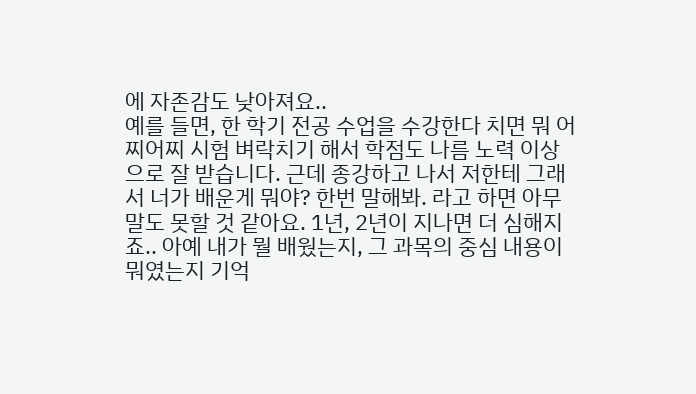에 자존감도 낮아져요..
예를 들면, 한 학기 전공 수업을 수강한다 치면 뭐 어찌어찌 시험 벼락치기 해서 학점도 나름 노력 이상으로 잘 받습니다. 근데 종강하고 나서 저한테 그래서 너가 배운게 뭐야? 한번 말해봐. 라고 하면 아무말도 못할 것 같아요. 1년, 2년이 지나면 더 심해지죠.. 아예 내가 뭘 배웠는지, 그 과목의 중심 내용이 뭐였는지 기억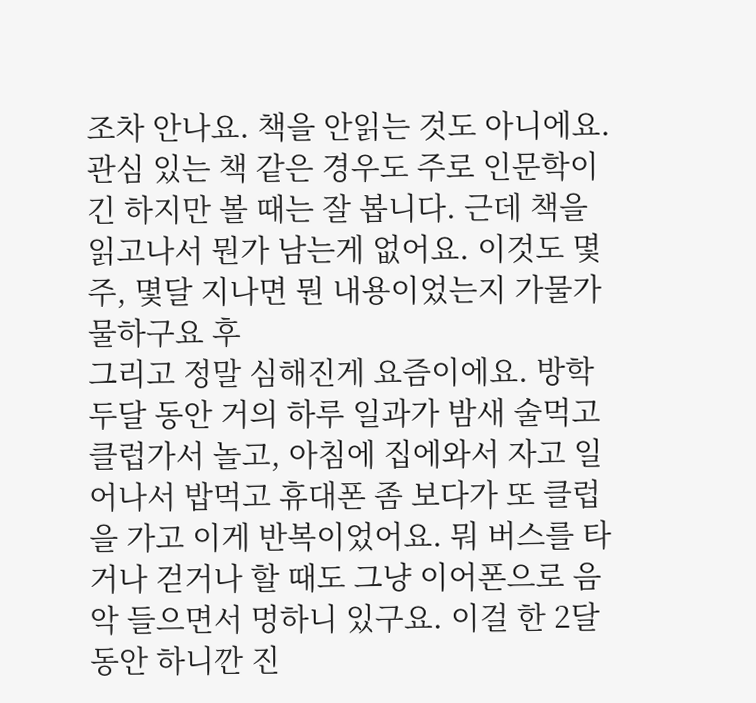조차 안나요. 책을 안읽는 것도 아니에요. 관심 있는 책 같은 경우도 주로 인문학이긴 하지만 볼 때는 잘 봅니다. 근데 책을 읽고나서 뭔가 남는게 없어요. 이것도 몇주, 몇달 지나면 뭔 내용이었는지 가물가물하구요 후
그리고 정말 심해진게 요즘이에요. 방학 두달 동안 거의 하루 일과가 밤새 술먹고 클럽가서 놀고, 아침에 집에와서 자고 일어나서 밥먹고 휴대폰 좀 보다가 또 클럽을 가고 이게 반복이었어요. 뭐 버스를 타거나 걷거나 할 때도 그냥 이어폰으로 음악 들으면서 멍하니 있구요. 이걸 한 2달 동안 하니깐 진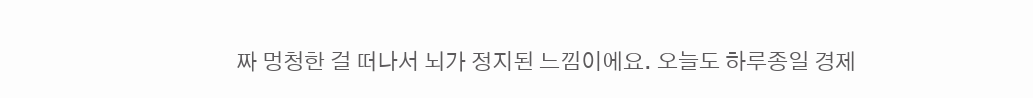짜 멍청한 걸 떠나서 뇌가 정지된 느낌이에요. 오늘도 하루종일 경제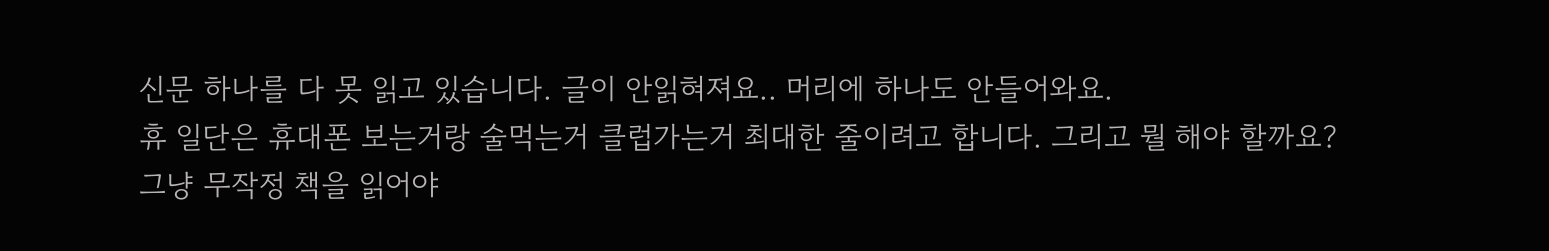신문 하나를 다 못 읽고 있습니다. 글이 안읽혀져요.. 머리에 하나도 안들어와요.
휴 일단은 휴대폰 보는거랑 술먹는거 클럽가는거 최대한 줄이려고 합니다. 그리고 뭘 해야 할까요? 그냥 무작정 책을 읽어야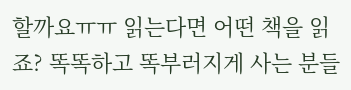할까요ㅠㅠ 읽는다면 어떤 책을 읽죠? 똑똑하고 똑부러지게 사는 분들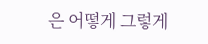은 어떻게 그렇게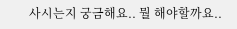사시는지 궁금해요.. 뭘 해야할까요..